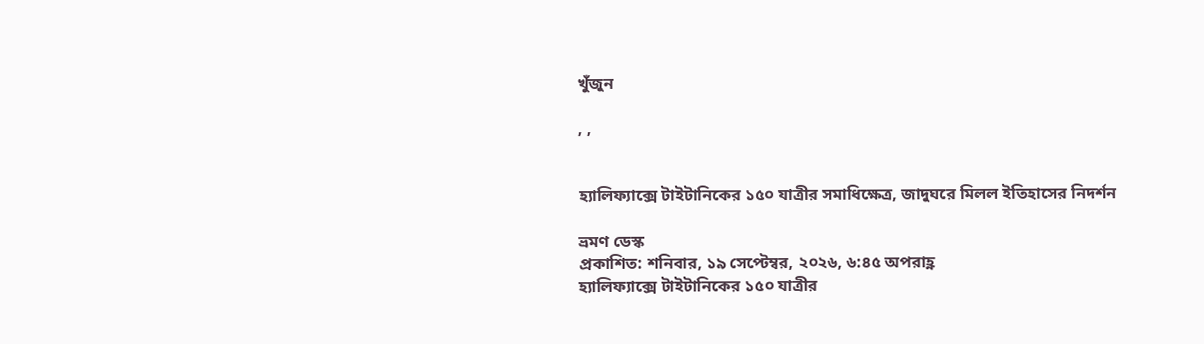খুঁজুন

, ,


হ্যালিফ্যাক্সে টাইটানিকের ১৫০ যাত্রীর সমাধিক্ষেত্র, জাদুঘরে মিলল ইতিহাসের নিদর্শন

ভ্রমণ ডেস্ক
প্রকাশিত: শনিবার, ১৯ সেপ্টেম্বর, ২০২৬, ৬:৪৫ অপরাহ্ণ
হ্যালিফ্যাক্সে টাইটানিকের ১৫০ যাত্রীর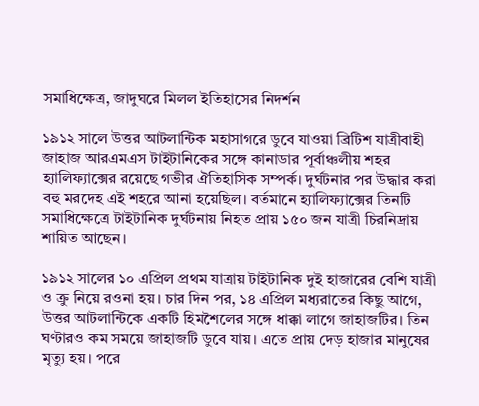সমাধিক্ষেত্র, জাদুঘরে মিলল ইতিহাসের নিদর্শন

১৯১২ সালে উত্তর আটলান্টিক মহাসাগরে ডুবে যাওয়া ব্রিটিশ যাত্রীবাহী জাহাজ আরএমএস টাইটানিকের সঙ্গে কানাডার পূর্বাঞ্চলীয় শহর হ্যালিফ্যাক্সের রয়েছে গভীর ঐতিহাসিক সম্পর্ক। দুর্ঘটনার পর উদ্ধার করা বহু মরদেহ এই শহরে আনা হয়েছিল। বর্তমানে হ্যালিফ্যাক্সের তিনটি সমাধিক্ষেত্রে টাইটানিক দুর্ঘটনায় নিহত প্রায় ১৫০ জন যাত্রী চিরনিদ্রায় শায়িত আছেন।

১৯১২ সালের ১০ এপ্রিল প্রথম যাত্রায় টাইটানিক দুই হাজারের বেশি যাত্রী ও ক্রু নিয়ে রওনা হয়। চার দিন পর, ১৪ এপ্রিল মধ্যরাতের কিছু আগে, উত্তর আটলান্টিকে একটি হিমশৈলের সঙ্গে ধাক্কা লাগে জাহাজটির। তিন ঘণ্টারও কম সময়ে জাহাজটি ডুবে যায়। এতে প্রায় দেড় হাজার মানুষের মৃত্যু হয়। পরে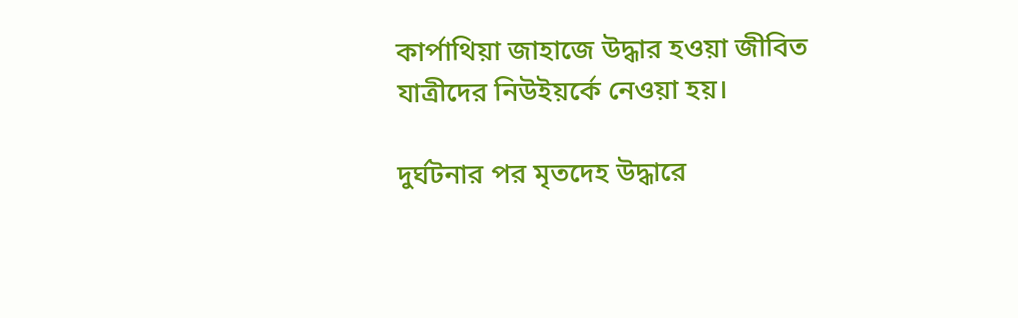কার্পাথিয়া জাহাজে উদ্ধার হওয়া জীবিত যাত্রীদের নিউইয়র্কে নেওয়া হয়।

দুর্ঘটনার পর মৃতদেহ উদ্ধারে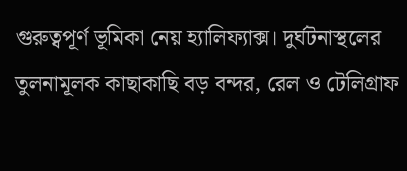গুরুত্বপূর্ণ ভূমিকা নেয় হ্যালিফ্যাক্স। দুর্ঘটনাস্থলের তুলনামূলক কাছাকাছি বড় বন্দর, রেল ও টেলিগ্রাফ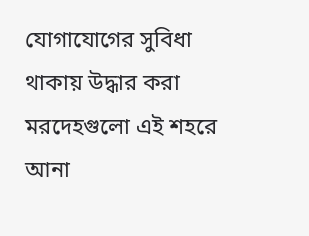যোগাযোগের সুবিধা থাকায় উদ্ধার করা মরদেহগুলো এই শহরে আনা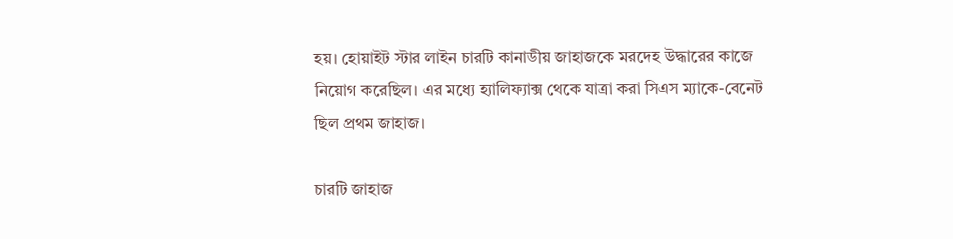হয়। হোয়াইট স্টার লাইন চারটি কানাডীয় জাহাজকে মরদেহ উদ্ধারের কাজে নিয়োগ করেছিল। এর মধ্যে হ্যালিফ্যাক্স থেকে যাত্রা করা সিএস ম্যাকে-বেনেট ছিল প্রথম জাহাজ।

চারটি জাহাজ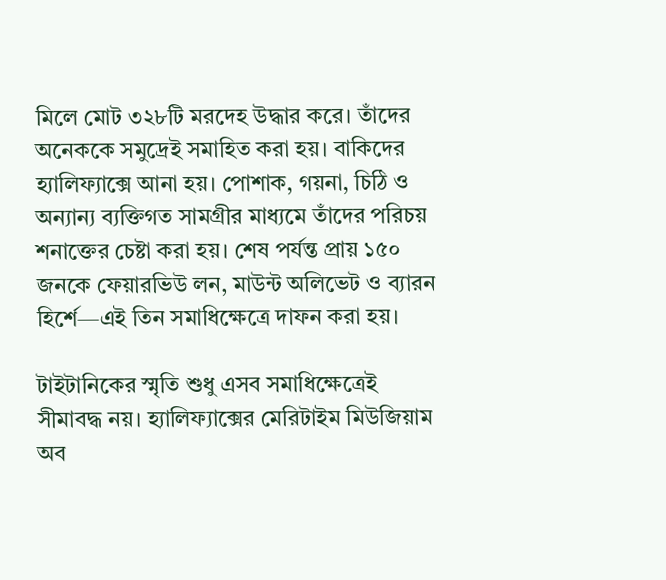মিলে মোট ৩২৮টি মরদেহ উদ্ধার করে। তাঁদের অনেককে সমুদ্রেই সমাহিত করা হয়। বাকিদের হ্যালিফ্যাক্সে আনা হয়। পোশাক, গয়না, চিঠি ও অন্যান্য ব্যক্তিগত সামগ্রীর মাধ্যমে তাঁদের পরিচয় শনাক্তের চেষ্টা করা হয়। শেষ পর্যন্ত প্রায় ১৫০ জনকে ফেয়ারভিউ লন, মাউন্ট অলিভেট ও ব্যারন হির্শে—এই তিন সমাধিক্ষেত্রে দাফন করা হয়।

টাইটানিকের স্মৃতি শুধু এসব সমাধিক্ষেত্রেই সীমাবদ্ধ নয়। হ্যালিফ্যাক্সের মেরিটাইম মিউজিয়াম অব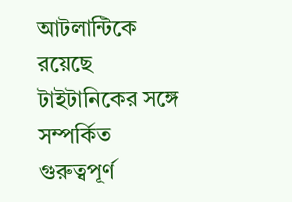আটলান্টিকে রয়েছে টাইটানিকের সঙ্গে সম্পর্কিত গুরুত্বপূর্ণ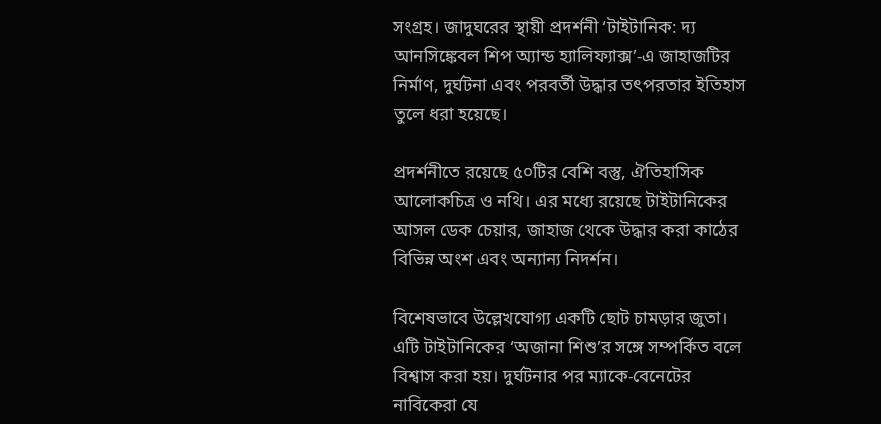সংগ্রহ। জাদুঘরের স্থায়ী প্রদর্শনী ‘টাইটানিক: দ্য আনসিঙ্কেবল শিপ অ্যান্ড হ্যালিফ্যাক্স’-এ জাহাজটির নির্মাণ, দুর্ঘটনা এবং পরবর্তী উদ্ধার তৎপরতার ইতিহাস তুলে ধরা হয়েছে।

প্রদর্শনীতে রয়েছে ৫০টির বেশি বস্তু, ঐতিহাসিক আলোকচিত্র ও নথি। এর মধ্যে রয়েছে টাইটানিকের আসল ডেক চেয়ার, জাহাজ থেকে উদ্ধার করা কাঠের বিভিন্ন অংশ এবং অন্যান্য নিদর্শন।

বিশেষভাবে উল্লেখযোগ্য একটি ছোট চামড়ার জুতা। এটি টাইটানিকের ‘অজানা শিশু’র সঙ্গে সম্পর্কিত বলে বিশ্বাস করা হয়। দুর্ঘটনার পর ম্যাকে-বেনেটের নাবিকেরা যে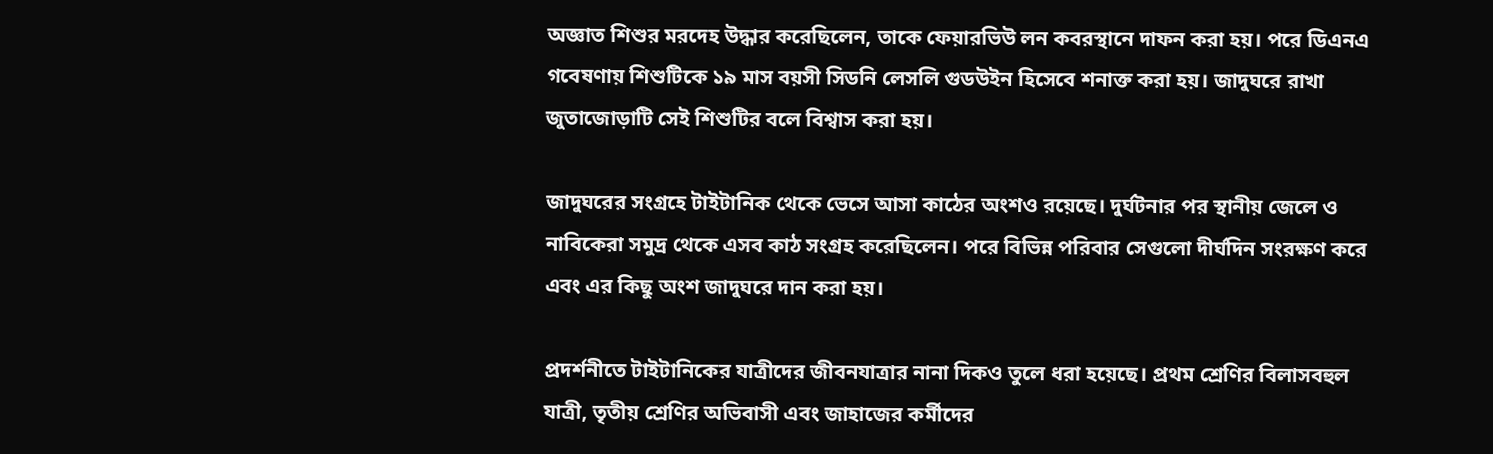অজ্ঞাত শিশুর মরদেহ উদ্ধার করেছিলেন, তাকে ফেয়ারভিউ লন কবরস্থানে দাফন করা হয়। পরে ডিএনএ গবেষণায় শিশুটিকে ১৯ মাস বয়সী সিডনি লেসলি গুডউইন হিসেবে শনাক্ত করা হয়। জাদুঘরে রাখা জুতাজোড়াটি সেই শিশুটির বলে বিশ্বাস করা হয়।

জাদুঘরের সংগ্রহে টাইটানিক থেকে ভেসে আসা কাঠের অংশও রয়েছে। দুর্ঘটনার পর স্থানীয় জেলে ও নাবিকেরা সমুদ্র থেকে এসব কাঠ সংগ্রহ করেছিলেন। পরে বিভিন্ন পরিবার সেগুলো দীর্ঘদিন সংরক্ষণ করে এবং এর কিছু অংশ জাদুঘরে দান করা হয়।

প্রদর্শনীতে টাইটানিকের যাত্রীদের জীবনযাত্রার নানা দিকও তুলে ধরা হয়েছে। প্রথম শ্রেণির বিলাসবহুল যাত্রী, তৃতীয় শ্রেণির অভিবাসী এবং জাহাজের কর্মীদের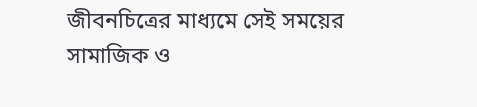জীবনচিত্রের মাধ্যমে সেই সময়ের সামাজিক ও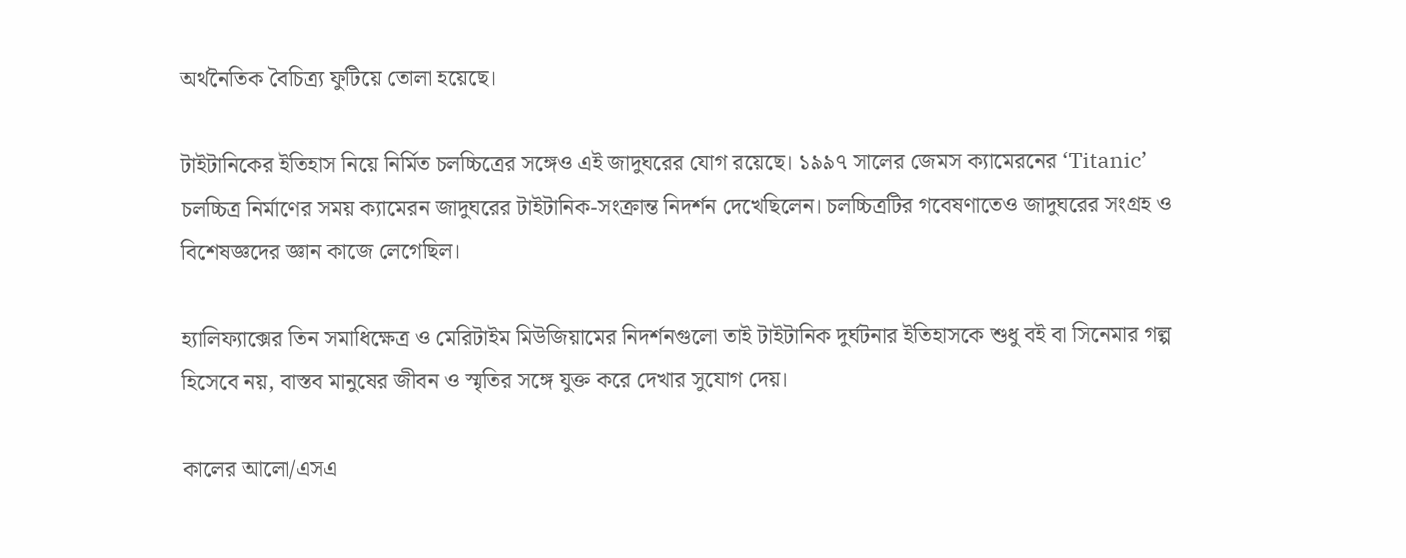অর্থনৈতিক বৈচিত্র্য ফুটিয়ে তোলা হয়েছে।

টাইটানিকের ইতিহাস নিয়ে নির্মিত চলচ্চিত্রের সঙ্গেও এই জাদুঘরের যোগ রয়েছে। ১৯৯৭ সালের জেমস ক্যামেরনের ‘Titanic’ চলচ্চিত্র নির্মাণের সময় ক্যামেরন জাদুঘরের টাইটানিক-সংক্রান্ত নিদর্শন দেখেছিলেন। চলচ্চিত্রটির গবেষণাতেও জাদুঘরের সংগ্রহ ও বিশেষজ্ঞদের জ্ঞান কাজে লেগেছিল।

হ্যালিফ্যাক্সের তিন সমাধিক্ষেত্র ও মেরিটাইম মিউজিয়ামের নিদর্শনগুলো তাই টাইটানিক দুর্ঘটনার ইতিহাসকে শুধু বই বা সিনেমার গল্প হিসেবে নয়, বাস্তব মানুষের জীবন ও স্মৃতির সঙ্গে যুক্ত করে দেখার সুযোগ দেয়।

কালের আলো/এসএ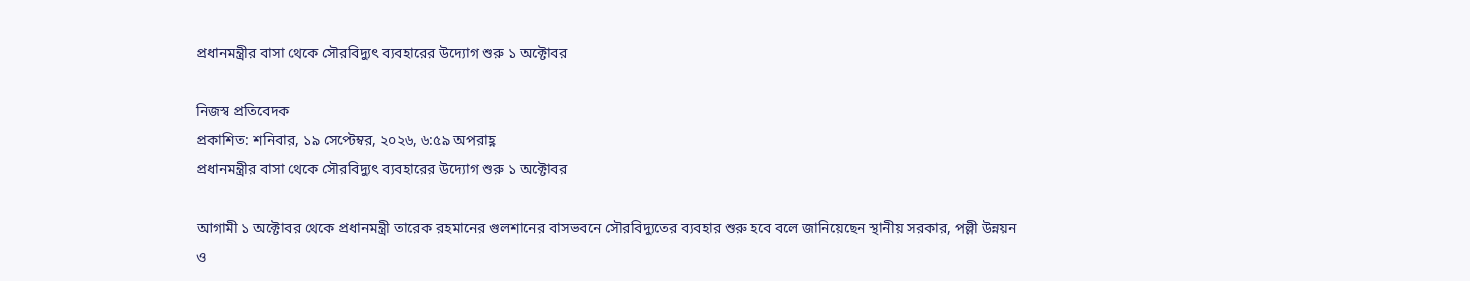প্রধানমন্ত্রীর বাসা থেকে সৌরবিদ্যুৎ ব্যবহারের উদ্যোগ শুরু ১ অক্টোবর

নিজস্ব প্রতিবেদক
প্রকাশিত: শনিবার, ১৯ সেপ্টেম্বর, ২০২৬, ৬:৫৯ অপরাহ্ণ
প্রধানমন্ত্রীর বাসা থেকে সৌরবিদ্যুৎ ব্যবহারের উদ্যোগ শুরু ১ অক্টোবর

আগামী ১ অক্টোবর থেকে প্রধানমন্ত্রী তারেক রহমানের গুলশানের বাসভবনে সৌরবিদ্যুতের ব্যবহার শুরু হবে বলে জানিয়েছেন স্থানীয় সরকার, পল্লী উন্নয়ন ও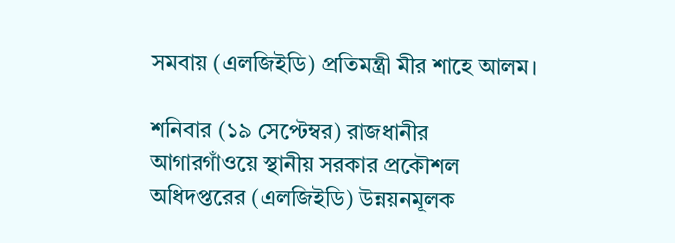সমবায় (এলজিইডি) প্রতিমন্ত্রী মীর শাহে আলম।

শনিবার (১৯ সেপ্টেম্বর) রাজধানীর আগারগাঁওয়ে স্থানীয় সরকার প্রকৌশল অধিদপ্তরের (এলজিইডি) উন্নয়নমূলক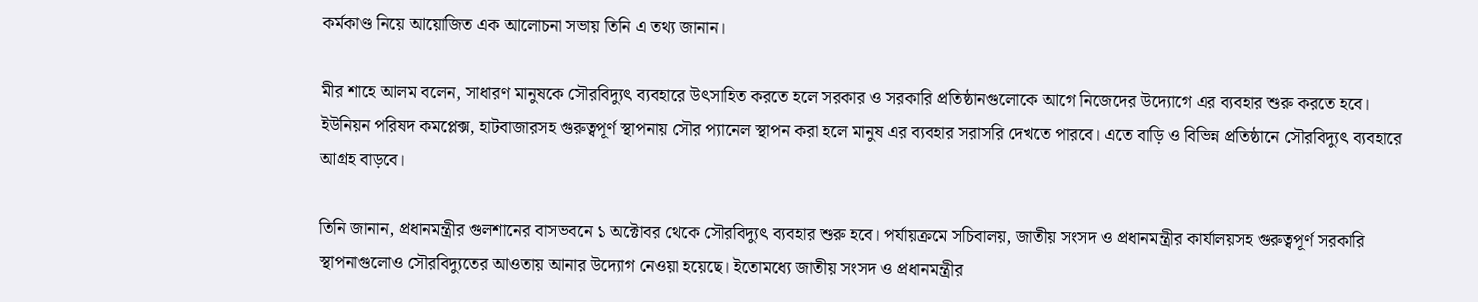কর্মকাণ্ড নিয়ে আয়োজিত এক আলোচনা সভায় তিনি এ তথ্য জানান।

মীর শাহে আলম বলেন, সাধারণ মানুষকে সৌরবিদ্যুৎ ব্যবহারে উৎসাহিত করতে হলে সরকার ও সরকারি প্রতিষ্ঠানগুলোকে আগে নিজেদের উদ্যোগে এর ব্যবহার শুরু করতে হবে। ইউনিয়ন পরিষদ কমপ্লেক্স, হাটবাজারসহ গুরুত্বপূর্ণ স্থাপনায় সৌর প্যানেল স্থাপন করা হলে মানুষ এর ব্যবহার সরাসরি দেখতে পারবে। এতে বাড়ি ও বিভিন্ন প্রতিষ্ঠানে সৌরবিদ্যুৎ ব্যবহারে আগ্রহ বাড়বে।

তিনি জানান, প্রধানমন্ত্রীর গুলশানের বাসভবনে ১ অক্টোবর থেকে সৌরবিদ্যুৎ ব্যবহার শুরু হবে। পর্যায়ক্রমে সচিবালয়, জাতীয় সংসদ ও প্রধানমন্ত্রীর কার্যালয়সহ গুরুত্বপূর্ণ সরকারি স্থাপনাগুলোও সৌরবিদ্যুতের আওতায় আনার উদ্যোগ নেওয়া হয়েছে। ইতোমধ্যে জাতীয় সংসদ ও প্রধানমন্ত্রীর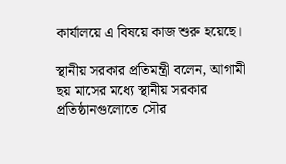কার্যালয়ে এ বিষয়ে কাজ শুরু হয়েছে।

স্থানীয় সরকার প্রতিমন্ত্রী বলেন, আগামী ছয় মাসের মধ্যে স্থানীয় সরকার প্রতিষ্ঠানগুলোতে সৌর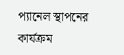প্যানেল স্থাপনের কার্যক্রম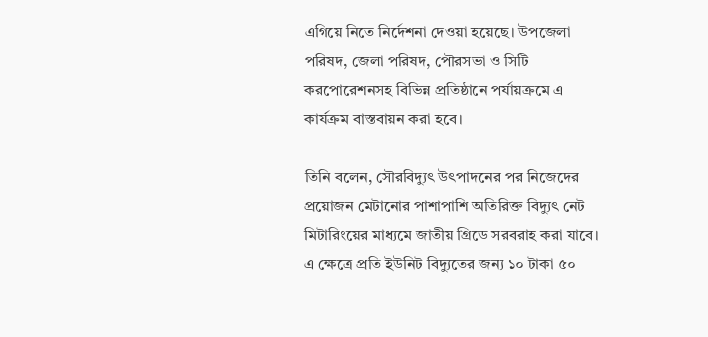এগিয়ে নিতে নির্দেশনা দেওয়া হয়েছে। উপজেলা পরিষদ, জেলা পরিষদ, পৌরসভা ও সিটি করপোরেশনসহ বিভিন্ন প্রতিষ্ঠানে পর্যায়ক্রমে এ কার্যক্রম বাস্তবায়ন করা হবে।

তিনি বলেন, সৌরবিদ্যুৎ উৎপাদনের পর নিজেদের প্রয়োজন মেটানোর পাশাপাশি অতিরিক্ত বিদ্যুৎ নেট মিটারিংয়ের মাধ্যমে জাতীয় গ্রিডে সরবরাহ করা যাবে। এ ক্ষেত্রে প্রতি ইউনিট বিদ্যুতের জন্য ১০ টাকা ৫০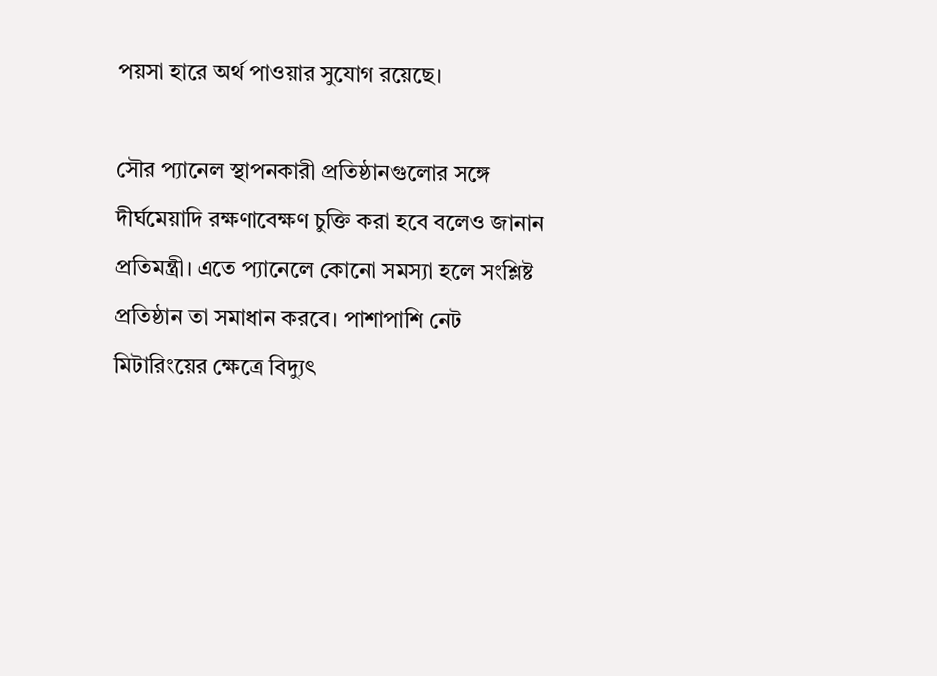পয়সা হারে অর্থ পাওয়ার সুযোগ রয়েছে।

সৌর প্যানেল স্থাপনকারী প্রতিষ্ঠানগুলোর সঙ্গে দীর্ঘমেয়াদি রক্ষণাবেক্ষণ চুক্তি করা হবে বলেও জানান প্রতিমন্ত্রী। এতে প্যানেলে কোনো সমস্যা হলে সংশ্লিষ্ট প্রতিষ্ঠান তা সমাধান করবে। পাশাপাশি নেট মিটারিংয়ের ক্ষেত্রে বিদ্যুৎ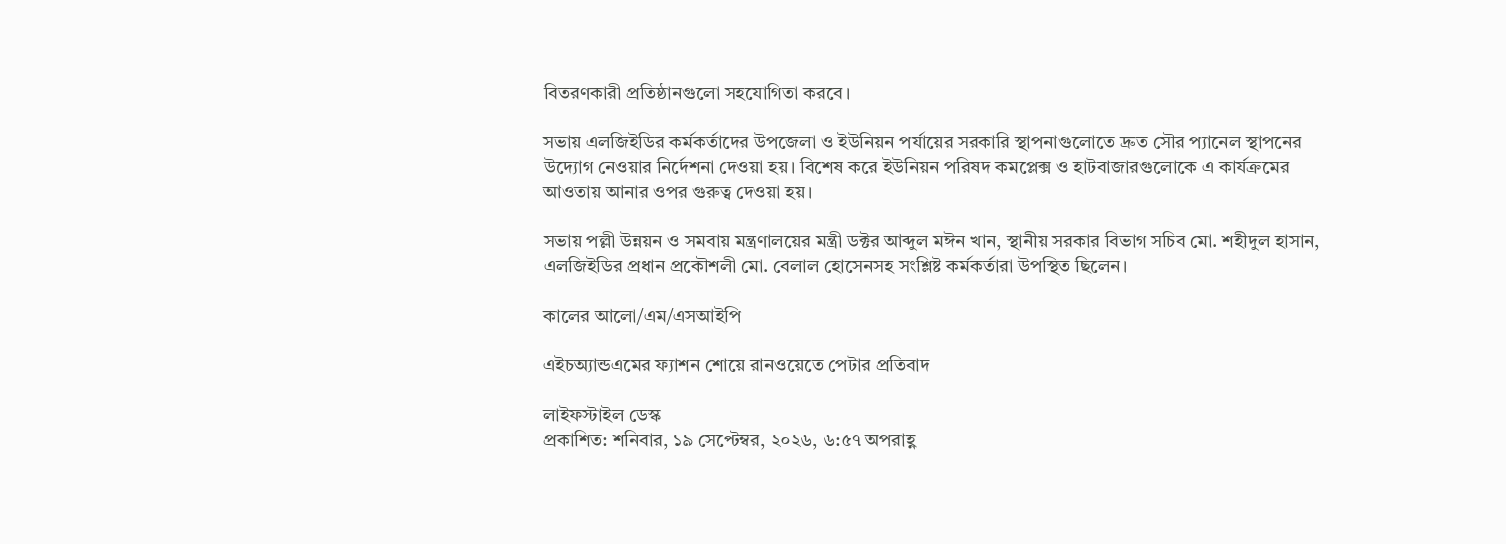বিতরণকারী প্রতিষ্ঠানগুলো সহযোগিতা করবে।

সভায় এলজিইডির কর্মকর্তাদের উপজেলা ও ইউনিয়ন পর্যায়ের সরকারি স্থাপনাগুলোতে দ্রুত সৌর প্যানেল স্থাপনের উদ্যোগ নেওয়ার নির্দেশনা দেওয়া হয়। বিশেষ করে ইউনিয়ন পরিষদ কমপ্লেক্স ও হাটবাজারগুলোকে এ কার্যক্রমের আওতায় আনার ওপর গুরুত্ব দেওয়া হয়।

সভায় পল্লী উন্নয়ন ও সমবায় মন্ত্রণালয়ের মন্ত্রী ডক্টর আব্দুল মঈন খান, স্থানীয় সরকার বিভাগ সচিব মো. শহীদুল হাসান, এলজিইডির প্রধান প্রকৌশলী মো. বেলাল হোসেনসহ সংশ্লিষ্ট কর্মকর্তারা উপস্থিত ছিলেন।

কালের আলো/এম/এসআইপি

এইচঅ্যান্ডএমের ফ্যাশন শোয়ে রানওয়েতে পেটার প্রতিবাদ

লাইফস্টাইল ডেস্ক
প্রকাশিত: শনিবার, ১৯ সেপ্টেম্বর, ২০২৬, ৬:৫৭ অপরাহ্ণ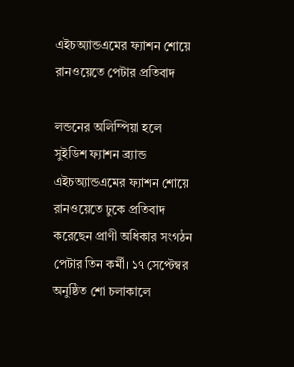এইচঅ্যান্ডএমের ফ্যাশন শোয়ে রানওয়েতে পেটার প্রতিবাদ

লন্ডনের অলিম্পিয়া হলে সুইডিশ ফ্যাশন ব্র্যান্ড এইচঅ্যান্ডএমের ফ্যাশন শোয়ে রানওয়েতে ঢুকে প্রতিবাদ করেছেন প্রাণী অধিকার সংগঠন পেটার তিন কর্মী। ১৭ সেপ্টেম্বর অনুষ্ঠিত শো চলাকালে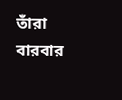তাঁরা বারবার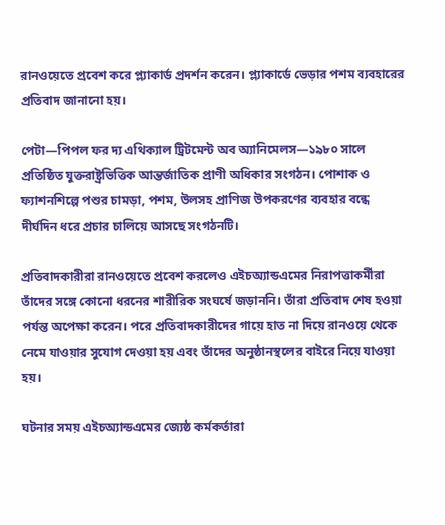রানওয়েতে প্রবেশ করে প্ল্যাকার্ড প্রদর্শন করেন। প্ল্যাকার্ডে ভেড়ার পশম ব্যবহারের প্রতিবাদ জানানো হয়।

পেটা—পিপল ফর দ্য এথিক্যাল ট্রিটমেন্ট অব অ্যানিমেলস—১৯৮০ সালে প্রতিষ্ঠিত যুক্তরাষ্ট্রভিত্তিক আন্তর্জাতিক প্রাণী অধিকার সংগঠন। পোশাক ও ফ্যাশনশিল্পে পশুর চামড়া, পশম, উলসহ প্রাণিজ উপকরণের ব্যবহার বন্ধে দীর্ঘদিন ধরে প্রচার চালিয়ে আসছে সংগঠনটি।

প্রতিবাদকারীরা রানওয়েতে প্রবেশ করলেও এইচঅ্যান্ডএমের নিরাপত্তাকর্মীরা তাঁদের সঙ্গে কোনো ধরনের শারীরিক সংঘর্ষে জড়াননি। তাঁরা প্রতিবাদ শেষ হওয়া পর্যন্ত অপেক্ষা করেন। পরে প্রতিবাদকারীদের গায়ে হাত না দিয়ে রানওয়ে থেকে নেমে যাওয়ার সুযোগ দেওয়া হয় এবং তাঁদের অনুষ্ঠানস্থলের বাইরে নিয়ে যাওয়া হয়।

ঘটনার সময় এইচঅ্যান্ডএমের জ্যেষ্ঠ কর্মকর্তারা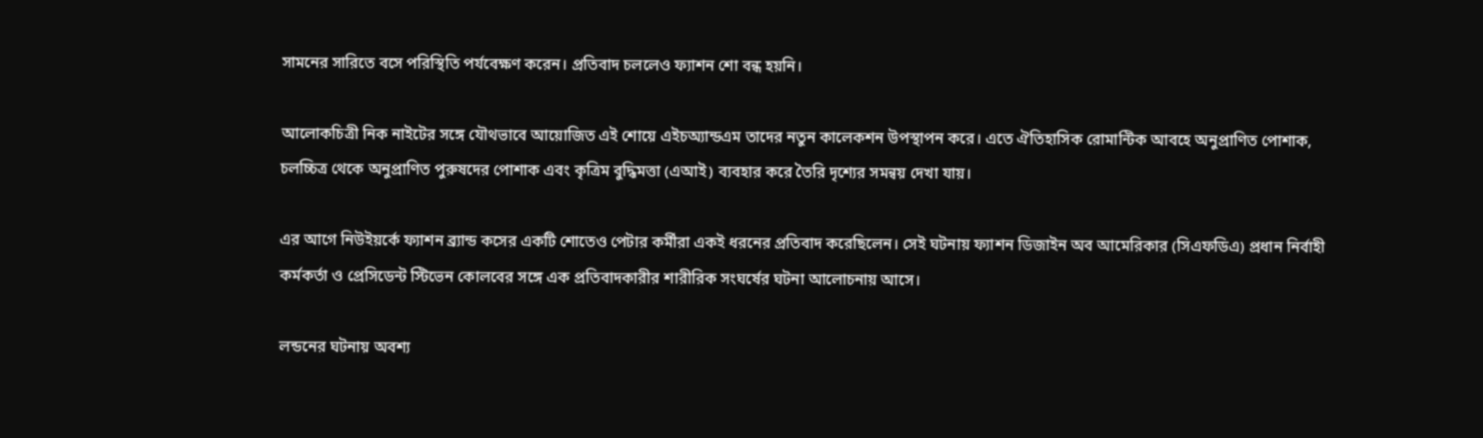সামনের সারিতে বসে পরিস্থিতি পর্যবেক্ষণ করেন। প্রতিবাদ চললেও ফ্যাশন শো বন্ধ হয়নি।

আলোকচিত্রী নিক নাইটের সঙ্গে যৌথভাবে আয়োজিত এই শোয়ে এইচঅ্যান্ডএম তাদের নতুন কালেকশন উপস্থাপন করে। এতে ঐতিহাসিক রোমান্টিক আবহে অনুপ্রাণিত পোশাক, চলচ্চিত্র থেকে অনুপ্রাণিত পুরুষদের পোশাক এবং কৃত্রিম বুদ্ধিমত্তা (এআই) ব্যবহার করে তৈরি দৃশ্যের সমন্বয় দেখা যায়।

এর আগে নিউইয়র্কে ফ্যাশন ব্র্যান্ড কসের একটি শোতেও পেটার কর্মীরা একই ধরনের প্রতিবাদ করেছিলেন। সেই ঘটনায় ফ্যাশন ডিজাইন অব আমেরিকার (সিএফডিএ) প্রধান নির্বাহী কর্মকর্তা ও প্রেসিডেন্ট স্টিভেন কোলবের সঙ্গে এক প্রতিবাদকারীর শারীরিক সংঘর্ষের ঘটনা আলোচনায় আসে।

লন্ডনের ঘটনায় অবশ্য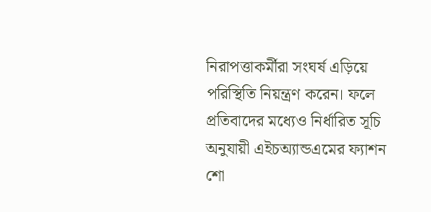নিরাপত্তাকর্মীরা সংঘর্ষ এড়িয়ে পরিস্থিতি নিয়ন্ত্রণ করেন। ফলে প্রতিবাদের মধ্যেও নির্ধারিত সূচি অনুযায়ী এইচঅ্যান্ডএমের ফ্যাশন শো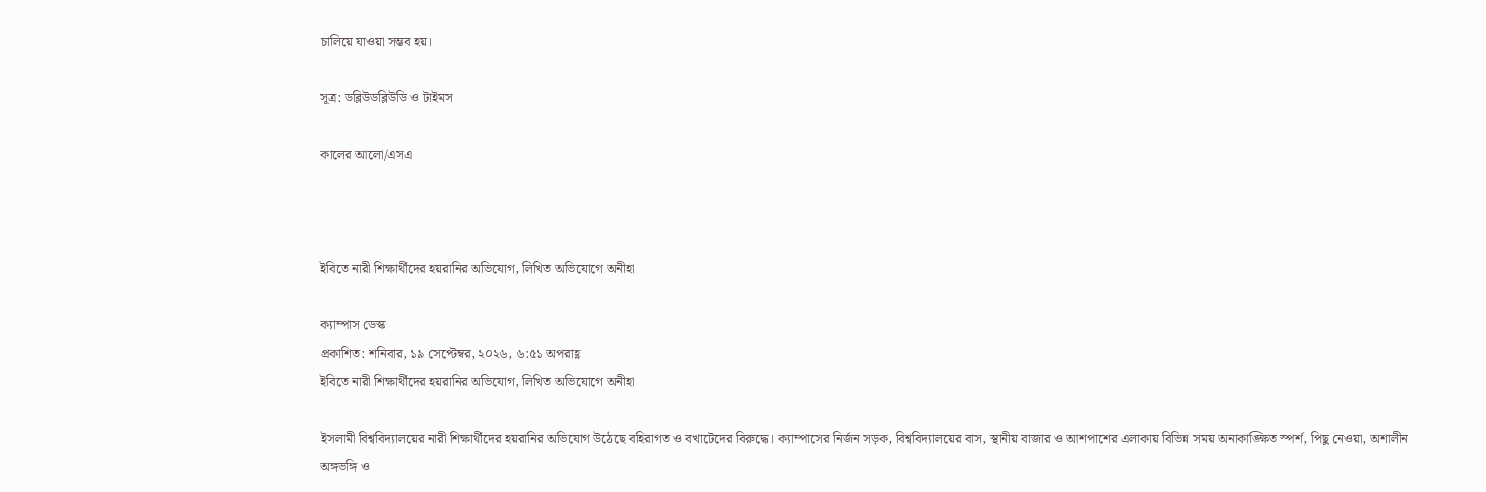চালিয়ে যাওয়া সম্ভব হয়।

সূত্র: ডব্লিউডব্লিউডি ও টাইমস

কালের আলো/এসএ



ইবিতে নারী শিক্ষার্থীদের হয়রানির অভিযোগ, লিখিত অভিযোগে অনীহা

ক্যাম্পাস ডেস্ক
প্রকাশিত: শনিবার, ১৯ সেপ্টেম্বর, ২০২৬, ৬:৫১ অপরাহ্ণ
ইবিতে নারী শিক্ষার্থীদের হয়রানির অভিযোগ, লিখিত অভিযোগে অনীহা

ইসলামী বিশ্ববিদ্যালয়ের নারী শিক্ষার্থীদের হয়রানির অভিযোগ উঠেছে বহিরাগত ও বখাটেদের বিরুদ্ধে। ক্যাম্পাসের নির্জন সড়ক, বিশ্ববিদ্যালয়ের বাস, স্থানীয় বাজার ও আশপাশের এলাকায় বিভিন্ন সময় অনাকাঙ্ক্ষিত স্পর্শ, পিছু নেওয়া, অশালীন অঙ্গভঙ্গি ও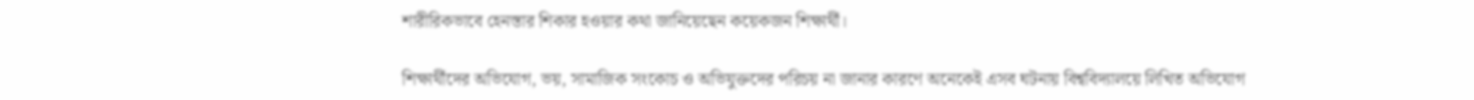শারীরিকভাবে হেনস্তার শিকার হওয়ার কথা জানিয়েছেন কয়েকজন শিক্ষার্থী।

শিক্ষার্থীদের অভিযোগ, ভয়, সামাজিক সংকোচ ও অভিযুক্তদের পরিচয় না জানার কারণে অনেকেই এসব ঘটনায় বিশ্ববিদ্যালয়ে লিখিত অভিযোগ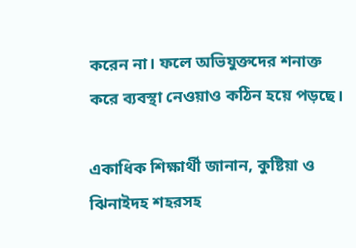করেন না। ফলে অভিযুক্তদের শনাক্ত করে ব্যবস্থা নেওয়াও কঠিন হয়ে পড়ছে।

একাধিক শিক্ষার্থী জানান, কুষ্টিয়া ও ঝিনাইদহ শহরসহ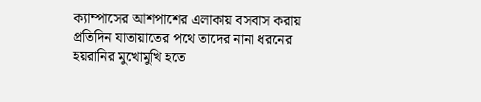ক্যাম্পাসের আশপাশের এলাকায় বসবাস করায় প্রতিদিন যাতায়াতের পথে তাদের নানা ধরনের হয়রানির মুখোমুখি হতে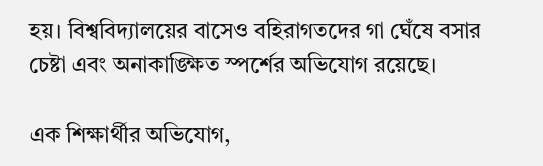হয়। বিশ্ববিদ্যালয়ের বাসেও বহিরাগতদের গা ঘেঁষে বসার চেষ্টা এবং অনাকাঙ্ক্ষিত স্পর্শের অভিযোগ রয়েছে।

এক শিক্ষার্থীর অভিযোগ,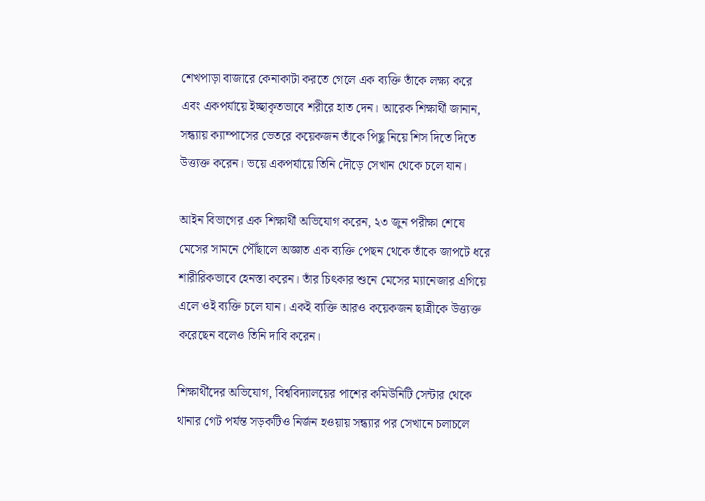শেখপাড়া বাজারে কেনাকাটা করতে গেলে এক ব্যক্তি তাঁকে লক্ষ্য করে এবং একপর্যায়ে ইচ্ছাকৃতভাবে শরীরে হাত দেন। আরেক শিক্ষার্থী জানান, সন্ধ্যায় ক্যাম্পাসের ভেতরে কয়েকজন তাঁকে পিছু নিয়ে শিস দিতে দিতে উত্ত্যক্ত করেন। ভয়ে একপর্যায়ে তিনি দৌড়ে সেখান থেকে চলে যান।

আইন বিভাগের এক শিক্ষার্থী অভিযোগ করেন, ২৩ জুন পরীক্ষা শেষে মেসের সামনে পৌঁছালে অজ্ঞাত এক ব্যক্তি পেছন থেকে তাঁকে জাপটে ধরে শারীরিকভাবে হেনস্তা করেন। তাঁর চিৎকার শুনে মেসের ম্যানেজার এগিয়ে এলে ওই ব্যক্তি চলে যান। একই ব্যক্তি আরও কয়েকজন ছাত্রীকে উত্ত্যক্ত করেছেন বলেও তিনি দাবি করেন।

শিক্ষার্থীদের অভিযোগ, বিশ্ববিদ্যালয়ের পাশের কমিউনিটি সেন্টার থেকে থানার গেট পর্যন্ত সড়কটিও নির্জন হওয়ায় সন্ধ্যার পর সেখানে চলাচলে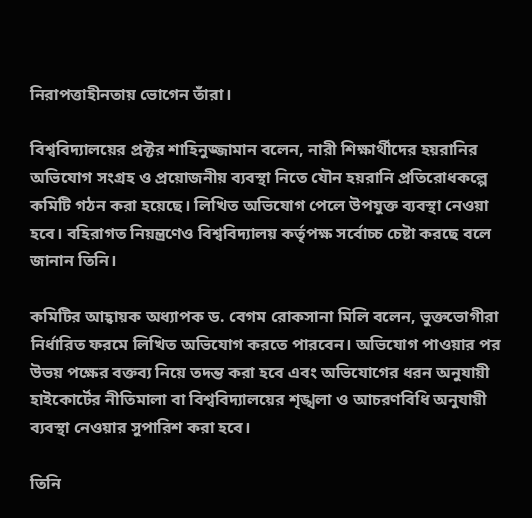নিরাপত্তাহীনতায় ভোগেন তাঁরা।

বিশ্ববিদ্যালয়ের প্রক্টর শাহিনুজ্জামান বলেন, নারী শিক্ষার্থীদের হয়রানির অভিযোগ সংগ্রহ ও প্রয়োজনীয় ব্যবস্থা নিতে যৌন হয়রানি প্রতিরোধকল্পে কমিটি গঠন করা হয়েছে। লিখিত অভিযোগ পেলে উপযুক্ত ব্যবস্থা নেওয়া হবে। বহিরাগত নিয়ন্ত্রণেও বিশ্ববিদ্যালয় কর্তৃপক্ষ সর্বোচ্চ চেষ্টা করছে বলে জানান তিনি।

কমিটির আহ্বায়ক অধ্যাপক ড. বেগম রোকসানা মিলি বলেন, ভুক্তভোগীরা নির্ধারিত ফরমে লিখিত অভিযোগ করতে পারবেন। অভিযোগ পাওয়ার পর উভয় পক্ষের বক্তব্য নিয়ে তদন্ত করা হবে এবং অভিযোগের ধরন অনুযায়ী হাইকোর্টের নীতিমালা বা বিশ্ববিদ্যালয়ের শৃঙ্খলা ও আচরণবিধি অনুযায়ী ব্যবস্থা নেওয়ার সুপারিশ করা হবে।

তিনি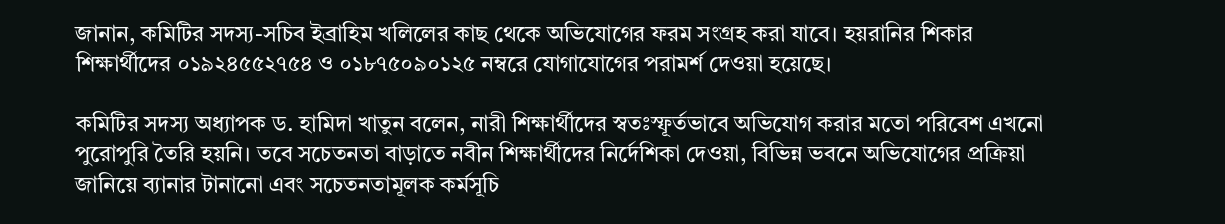জানান, কমিটির সদস্য-সচিব ইব্রাহিম খলিলের কাছ থেকে অভিযোগের ফরম সংগ্রহ করা যাবে। হয়রানির শিকার শিক্ষার্থীদের ০১৯২৪৫৫২৭৫৪ ও ০১৮৭৫০৯০১২৫ নম্বরে যোগাযোগের পরামর্শ দেওয়া হয়েছে।

কমিটির সদস্য অধ্যাপক ড. হামিদা খাতুন বলেন, নারী শিক্ষার্থীদের স্বতঃস্ফূর্তভাবে অভিযোগ করার মতো পরিবেশ এখনো পুরোপুরি তৈরি হয়নি। তবে সচেতনতা বাড়াতে নবীন শিক্ষার্থীদের নির্দেশিকা দেওয়া, বিভিন্ন ভবনে অভিযোগের প্রক্রিয়া জানিয়ে ব্যানার টানানো এবং সচেতনতামূলক কর্মসূচি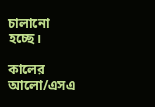চালানো হচ্ছে।

কালের আলো/এসএ